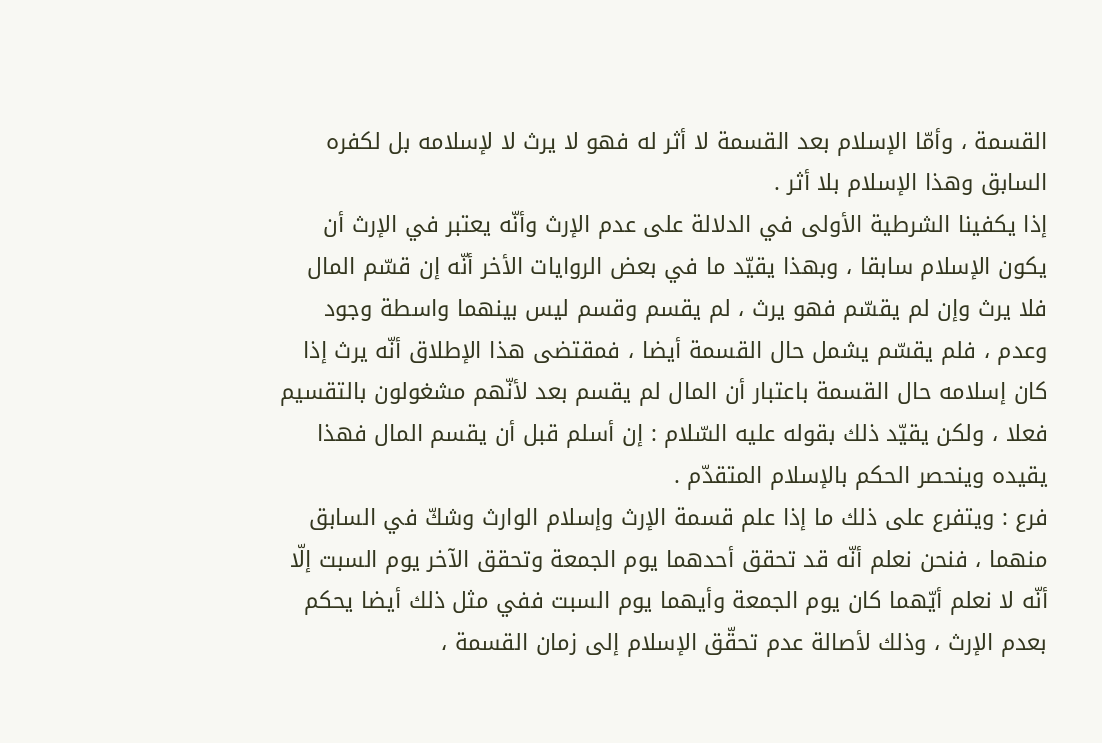القسمة ، وأمّا الإسلام بعد القسمة لا أثر له فهو لا يرث لا لإسلامه بل لكفره السابق وهذا الإسلام بلا أثر .
إذا يكفينا الشرطية الأولى في الدلالة على عدم الإرث وأنّه يعتبر في الإرث أن يكون الإسلام سابقا ، وبهذا يقيّد ما في بعض الروايات الأخر أنّه إن قسّم المال فلا يرث وإن لم يقسّم فهو يرث ، لم يقسم وقسم ليس بينهما واسطة وجود وعدم ، فلم يقسّم يشمل حال القسمة أيضا ، فمقتضى هذا الإطلاق أنّه يرث إذا كان إسلامه حال القسمة باعتبار أن المال لم يقسم بعد لأنّهم مشغولون بالتقسيم فعلا ، ولكن يقيّد ذلك بقوله عليه السّلام : إن أسلم قبل أن يقسم المال فهذا يقيده وينحصر الحكم بالإسلام المتقدّم .
فرع : ويتفرع على ذلك ما إذا علم قسمة الإرث وإسلام الوارث وشكّ في السابق منهما ، فنحن نعلم أنّه قد تحقق أحدهما يوم الجمعة وتحقق الآخر يوم السبت إلّا أنّه لا نعلم أيّهما كان يوم الجمعة وأيهما يوم السبت ففي مثل ذلك أيضا يحكم بعدم الإرث ، وذلك لأصالة عدم تحقّق الإسلام إلى زمان القسمة ،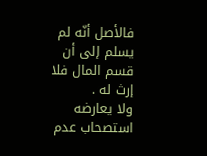فالأصل أنّه لم يسلم إلى أن قسم المال فلا إرث له .
ولا يعارضه استصحاب عدم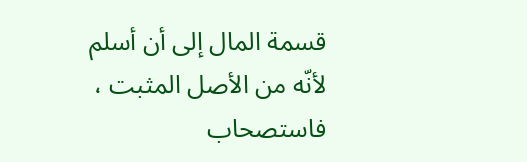قسمة المال إلى أن أسلم لأنّه من الأصل المثبت ، فاستصحاب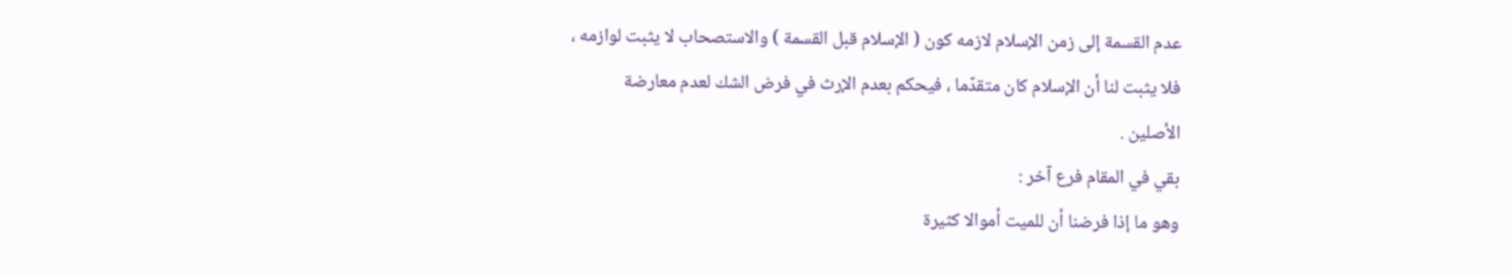عدم القسمة إلى زمن الإسلام لازمه كون ( الإسلام قبل القسمة ) والاستصحاب لا يثبت لوازمه ، فلا يثبت لنا أن الإسلام كان متقدّما ، فيحكم بعدم الإرث في فرض الشك لعدم معارضة الأصلين .
بقي في المقام فرع آخر :
وهو ما إذا فرضنا أن للميت أموالا كثيرة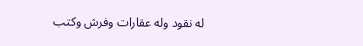له نقود وله عقارات وفرش وكتب